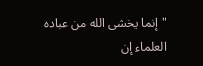"إنما يخشى الله من عباده العلماء إن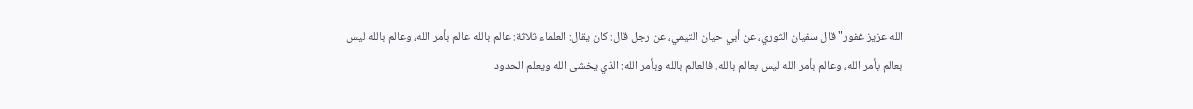الله عزيز غفور" قال سفيان الثوري، عن أبي حيان التيمي، عن رجل قال: كان يقال: العلماء ثلاثة: عالم بالله عالم بأمر الله، وعالم بالله ليس بعالم بأمر الله، وعالم بأمر الله ليس بعالم بالله. فالعالم بالله وبأمر الله: الذي يخشى الله ويعلم الحدود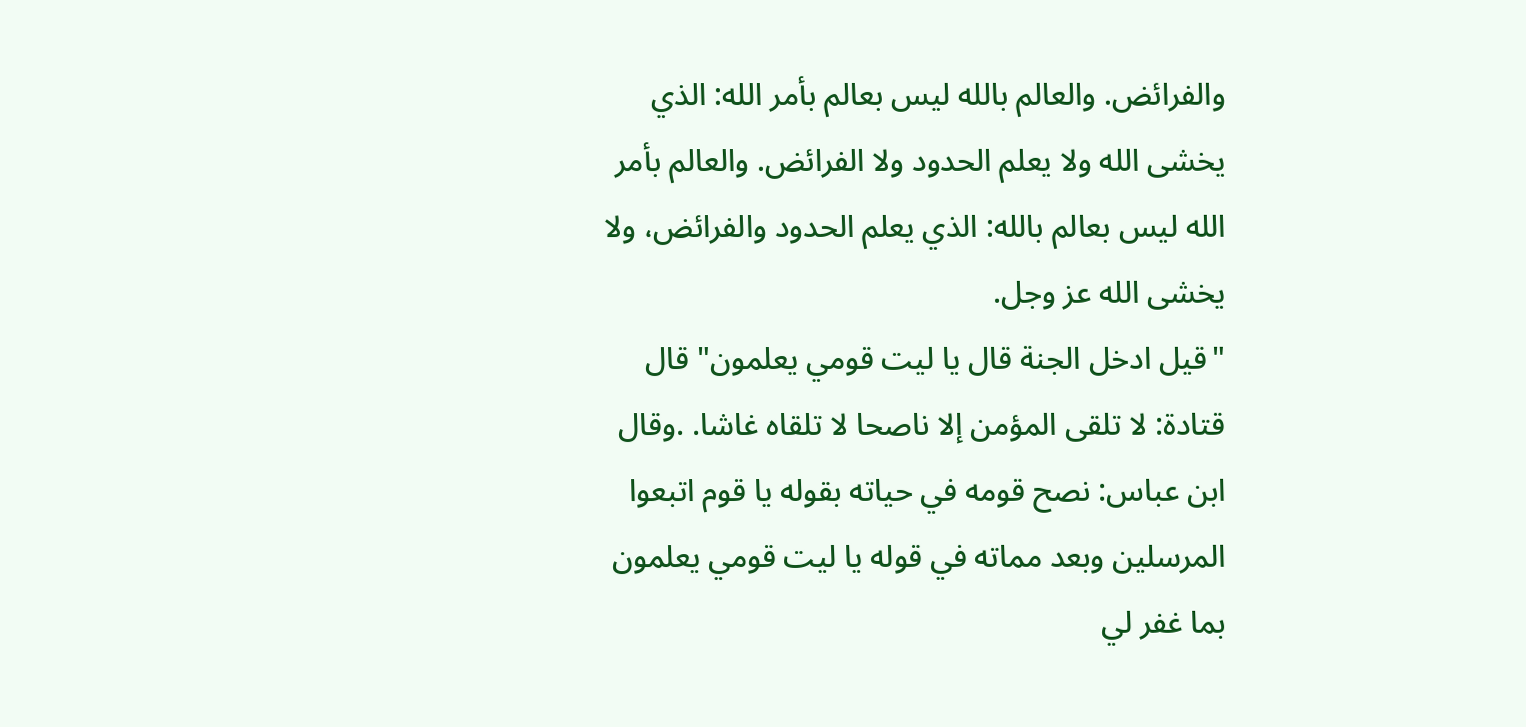والفرائض. والعالم بالله ليس بعالم بأمر الله: الذي يخشى الله ولا يعلم الحدود ولا الفرائض. والعالم بأمر الله ليس بعالم بالله: الذي يعلم الحدود والفرائض، ولا يخشى الله عز وجل.
"قيل ادخل الجنة قال يا ليت قومي يعلمون" قال قتادة: لا تلقى المؤمن إلا ناصحا لا تلقاه غاشا. .وقال ابن عباس: نصح قومه في حياته بقوله يا قوم اتبعوا المرسلين وبعد مماته في قوله يا ليت قومي يعلمون بما غفر لي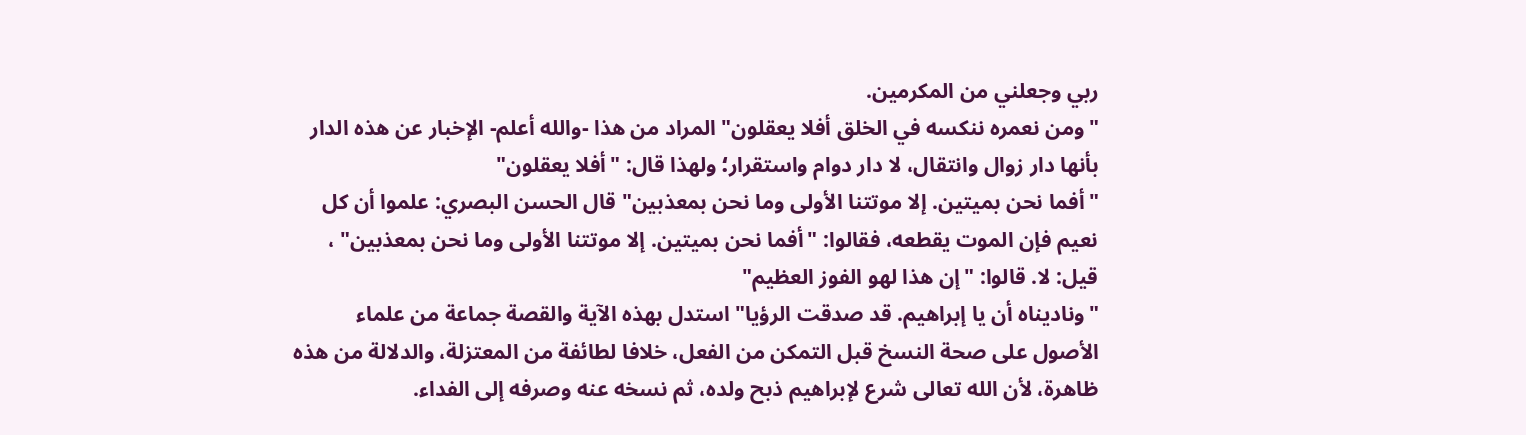ربي وجعلني من المكرمين.
"ومن نعمره ننكسه في الخلق أفلا يعقلون" المراد من هذا -والله أعلم- الإخبار عن هذه الدار بأنها دار زوال وانتقال، لا دار دوام واستقرار؛ ولهذا قال: "أفلا يعقلون"
"أفما نحن بميتين. إلا موتتنا الأولى وما نحن بمعذبين" قال الحسن البصري: علموا أن كل نعيم فإن الموت يقطعه، فقالوا: "أفما نحن بميتين. إلا موتتنا الأولى وما نحن بمعذبين" ، قيل: لا. قالوا: "إن هذا لهو الفوز العظيم"
"وناديناه أن يا إبراهيم. قد صدقت الرؤيا" استدل بهذه الآية والقصة جماعة من علماء الأصول على صحة النسخ قبل التمكن من الفعل، خلافا لطائفة من المعتزلة، والدلالة من هذه ظاهرة، لأن الله تعالى شرع لإبراهيم ذبح ولده، ثم نسخه عنه وصرفه إلى الفداء.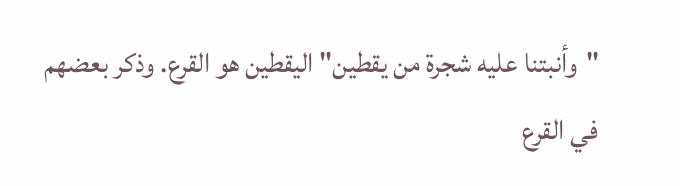"وأنبتنا عليه شجرة من يقطين" اليقطين هو القرع. وذكر بعضهم في القرع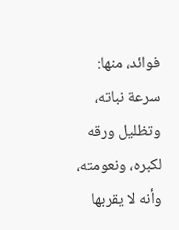فوائد، منها: سرعة نباته، وتظليل ورقه لكبره، ونعومته، وأنه لا يقربها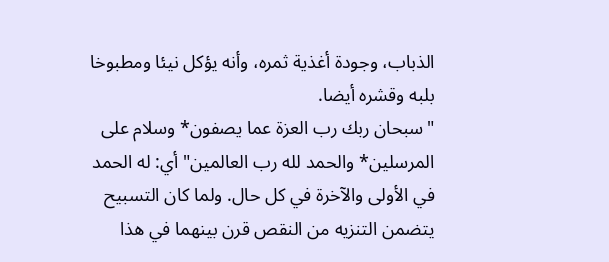الذباب، وجودة أغذية ثمره، وأنه يؤكل نيئا ومطبوخا بلبه وقشره أيضا.
"سبحان ربك رب العزة عما يصفون* وسلام على المرسلين* والحمد لله رب العالمين" أي: له الحمد في الأولى والآخرة في كل حال. ولما كان التسبيح يتضمن التنزيه من النقص قرن بينهما في هذا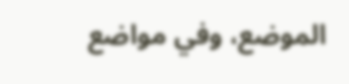الموضع، وفي مواضع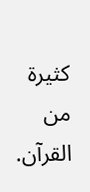كثيرة من القرآن.